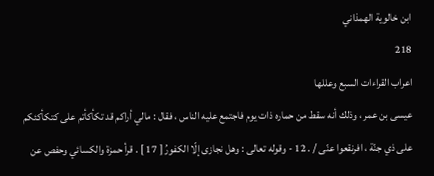ابن خالوية الهمذاني
218
اعراب القراءات السبع وعللها
عيسى بن عمر ، وذلك أنه سقط من حماره ذات يوم فاجتمع عليه الناس ، فقال : مالي أراكم قد تكأكأتم على كتكأكئكم على ذي جنّة ، افرنقعوا عنّى / . 12 - وقوله تعالى : وهل نجازى إلّا الكفورُ [ 17 ] . قرأ حمزة والكسائي وحفص عن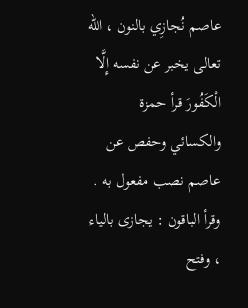عاصم نُجازِي بالنون ، اللّه تعالى يخبر عن نفسه إِلَّا الْكَفُورَ قرأ حمزة والكسائي وحفص عن عاصم نصب مفعول به . وقرأ الباقون : يجازى بالياء ، وفتح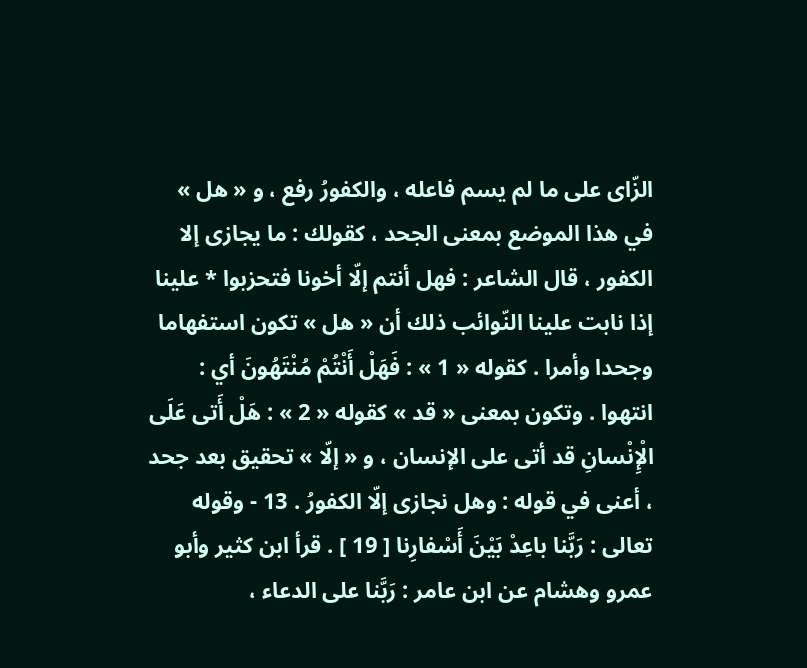الزّاى على ما لم يسم فاعله ، والكفورُ رفع ، و « هل » في هذا الموضع بمعنى الجحد ، كقولك : ما يجازى إلا الكفور ، قال الشاعر : فهل أنتم إلّا أخونا فتحزبوا * علينا إذا نابت علينا النّوائب ذلك أن « هل » تكون استفهاما وجحدا وأمرا . كقوله « 1 » : فَهَلْ أَنْتُمْ مُنْتَهُونَ أي : انتهوا . وتكون بمعنى « قد » كقوله « 2 » : هَلْ أَتى عَلَى الْإِنْسانِ قد أتى على الإنسان ، و « إلّا » تحقيق بعد جحد ، أعنى في قوله : وهل نجازى إلّا الكفورُ . 13 - وقوله تعالى : رَبَّنا باعِدْ بَيْنَ أَسْفارِنا [ 19 ] . قرأ ابن كثير وأبو عمرو وهشام عن ابن عامر : رَبَّنا على الدعاء ،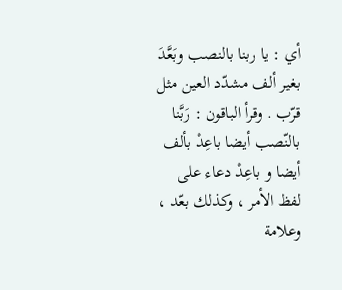أي : يا ربنا بالنصب وبَعَّدَ بغير ألف مشدّد العين مثل قرّب . وقرأ الباقون : رَبَّنا بالنّصب أيضا باعِدْ بألف أيضا و باعِدْ دعاء على لفظ الأمر ، وكذلك بعّد ، وعلامة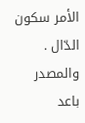الأمر سكون الدّال . والمصدر باعد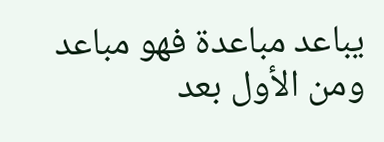يباعد مباعدة فهو مباعد ومن الأول بعد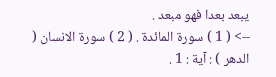يبعد بعدا فهو مبعد .
--> ( 1 ) سورة المائدة . ( 2 ) سورة الانسان ( الدهر ) : آية : 1 .